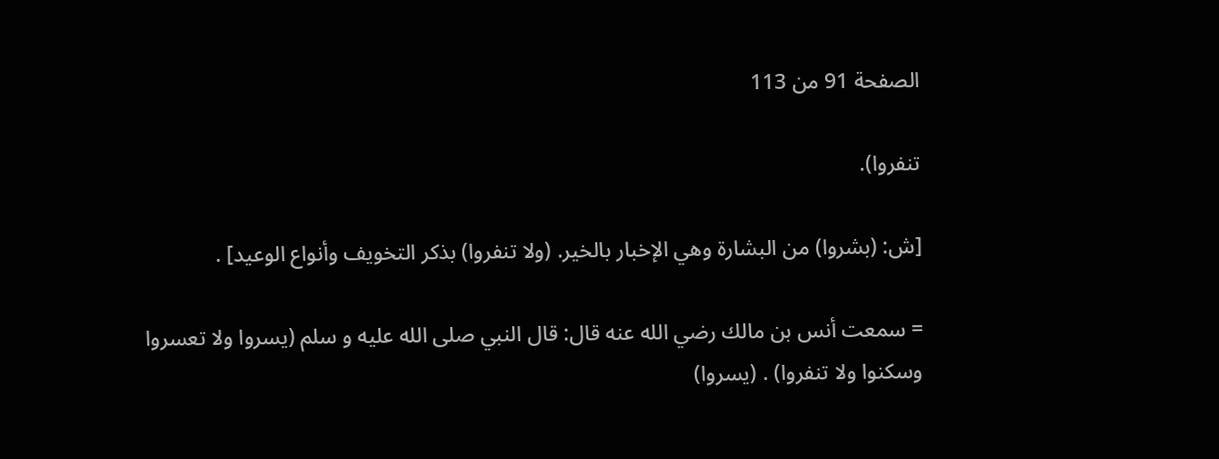الصفحة 91 من 113

تنفروا).

[ش: (بشروا) من البشارة وهي الإخبار بالخير. (ولا تنفروا) بذكر التخويف وأنواع الوعيد] .

= سمعت أنس بن مالك رضي الله عنه قال: قال النبي صلى الله عليه و سلم (يسروا ولا تعسروا وسكنوا ولا تنفروا) . (يسروا)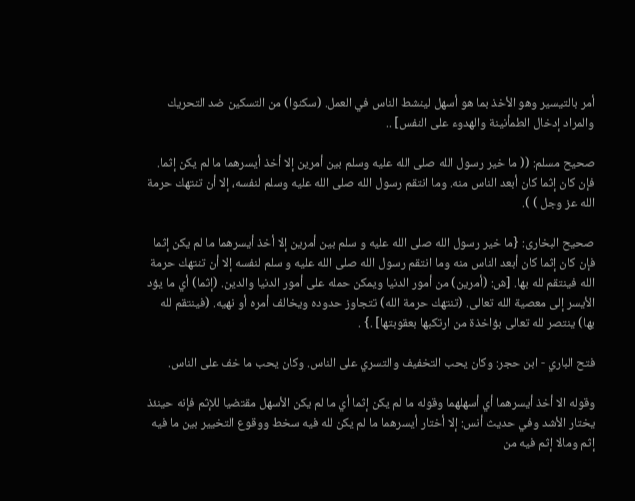أمر بالتيسير وهو الأخذ بما هو أسهل لينشط الناس في العمل. (سكنوا) من التسكين ضد التحريك والمراد إدخال الطمأنينة والهدوء على النفس] ..

صحيح مسلم: (( ما خير رسول الله صلى الله عليه وسلم بين أمرين إلا أخذ أيسرهما ما لم يكن إثما. فإن كان إثما كان أبعد الناس منه. وما انتقم رسول الله صلى الله عليه وسلم لنفسه، إلا أن تنتهك حرمة الله عز وجل ) ).

صحيح البخارى: {ما خير رسول الله صلى الله عليه و سلم بين أمرين إلا أخذ أيسرهما ما لم يكن إثما فإن كان إثما كان أبعد الناس منه وما انتقم رسول الله صلى الله عليه و سلم لنفسه إلا أن تنتهك حرمة الله فينتقم لله بها. [ش: (أمرين) من أمور الدنيا ويمكن حمله على أمور الدنيا والدين. (إثما) أي ما يؤد الأيسر إلى معصية الله تعالى. (تنتهك حرمة الله) تتجاوز حدوده ويخالف أمره أو نهيه. (فينتقم لله بها) ينتصر لله تعالى بؤاخذة من ارتكبها بعقوبتها] .} .

فتح الباري - ابن حجر: وكان يحب التخفيف والتسري على الناس. وكان يحب ما خف على الناس.

وقوله الا أخذ أيسرهما أي أسهلهما وقوله ما لم يكن إثما أي ما لم يكن الأسهل مقتضيا للإثم فإنه حينئذ يختار الأشد وفي حديث أنس: إلا أختار أيسرهما ما لم يكن لله فيه سخط ووقوع التخيير بين ما فيه إثم ومالا إثم فيه من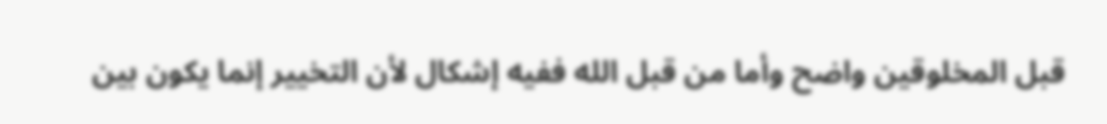قبل المخلوقين واضح وأما من قبل الله ففيه إشكال لأن التخيير إنما يكون بين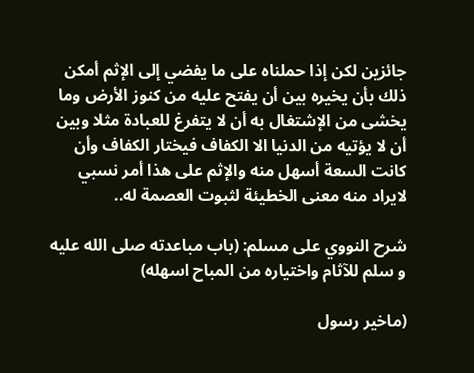جائزين لكن إذا حملناه على ما يفضي إلى الإثم أمكن ذلك بأن يخيره بين أن يفتح عليه من كنوز الأرض وما يخشى من الإشتغال به أن لا يتفرغ للعبادة مثلا وبين أن لا يؤتيه من الدنيا الا الكفاف فيختار الكفاف وأن كانت السعة أسهل منه والإثم على هذا أمر نسبي لايراد منه معنى الخطيئة لثبوت العصمة له..

شرح النووي على مسلم: (باب مباعدته صلى الله عليه و سلم للآثام واختياره من المباح اسهله)

(ماخير رسول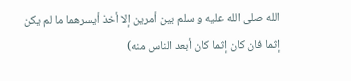الله صلى الله عليه و سلم بين أمرين إلا أخذ أيسرهما ما لم يكن إثما فان كان إثما كان أبعد الناس منه)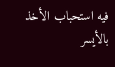فيه استحباب الأخذ بالأيسر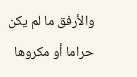والأرفق ما لم يكن حراما أو مكروها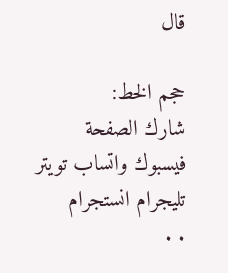قال

حجم الخط:
شارك الصفحة
فيسبوك واتساب تويتر تليجرام انستجرام
. .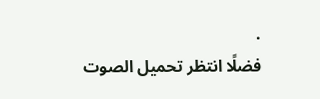.
فضلًا انتظر تحميل الصوت